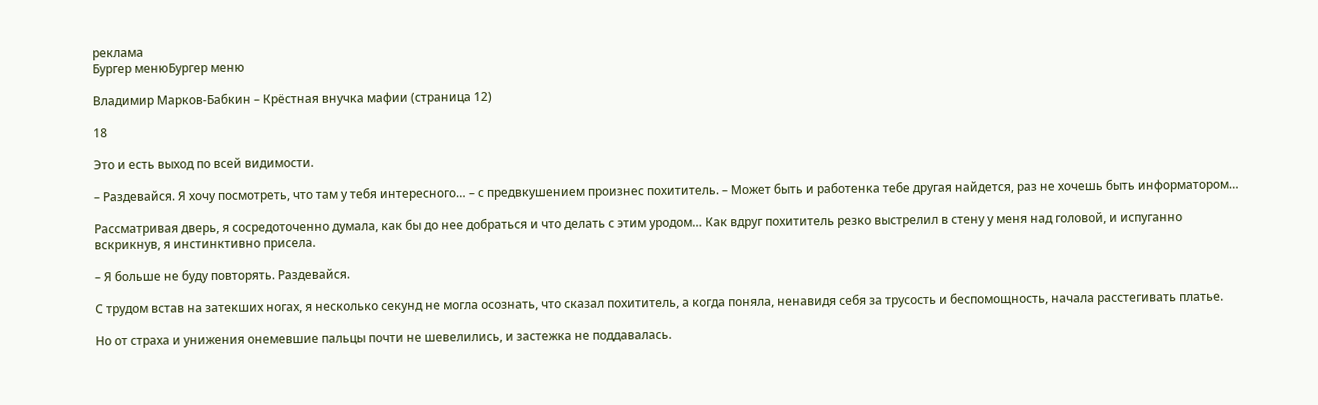реклама
Бургер менюБургер меню

Владимир Марков-Бабкин – Крёстная внучка мафии (страница 12)

18

Это и есть выход по всей видимости.

– Раздевайся. Я хочу посмотреть, что там у тебя интересного… – с предвкушением произнес похититель. – Может быть и работенка тебе другая найдется, раз не хочешь быть информатором…

Рассматривая дверь, я сосредоточенно думала, как бы до нее добраться и что делать с этим уродом… Как вдруг похититель резко выстрелил в стену у меня над головой, и испуганно вскрикнув, я инстинктивно присела.

– Я больше не буду повторять. Раздевайся.

С трудом встав на затекших ногах, я несколько секунд не могла осознать, что сказал похититель, а когда поняла, ненавидя себя за трусость и беспомощность, начала расстегивать платье.

Но от страха и унижения онемевшие пальцы почти не шевелились, и застежка не поддавалась.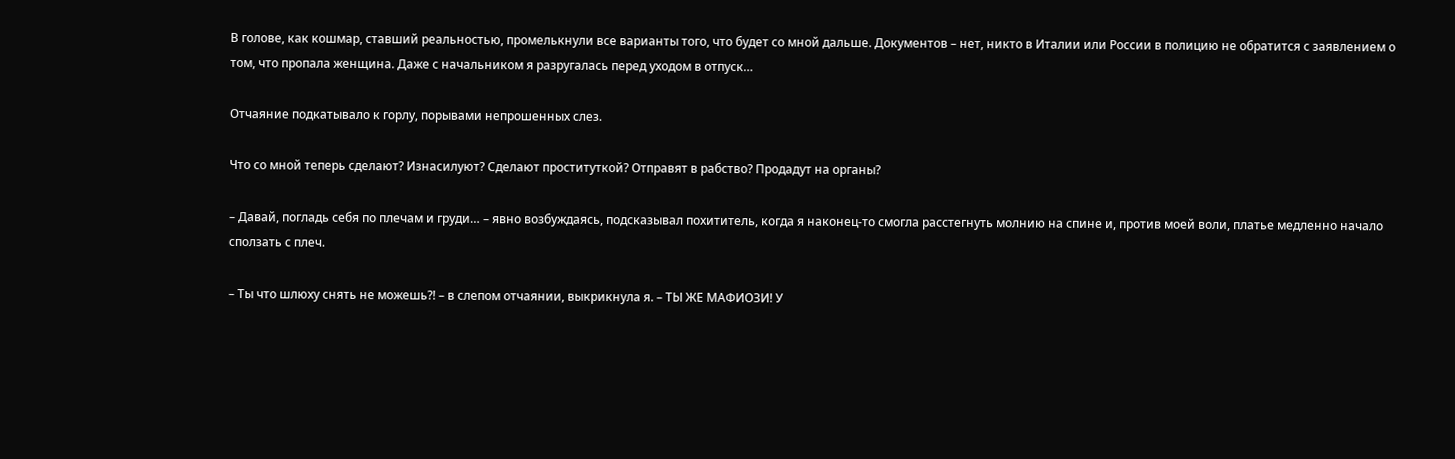В голове, как кошмар, ставший реальностью, промелькнули все варианты того, что будет со мной дальше. Документов – нет, никто в Италии или России в полицию не обратится с заявлением о том, что пропала женщина. Даже с начальником я разругалась перед уходом в отпуск…

Отчаяние подкатывало к горлу, порывами непрошенных слез.

Что со мной теперь сделают? Изнасилуют? Сделают проституткой? Отправят в рабство? Продадут на органы?

– Давай, погладь себя по плечам и груди… – явно возбуждаясь, подсказывал похититель, когда я наконец-то смогла расстегнуть молнию на спине и, против моей воли, платье медленно начало сползать с плеч.

– Ты что шлюху снять не можешь?! – в слепом отчаянии, выкрикнула я. – ТЫ ЖЕ МАФИОЗИ! У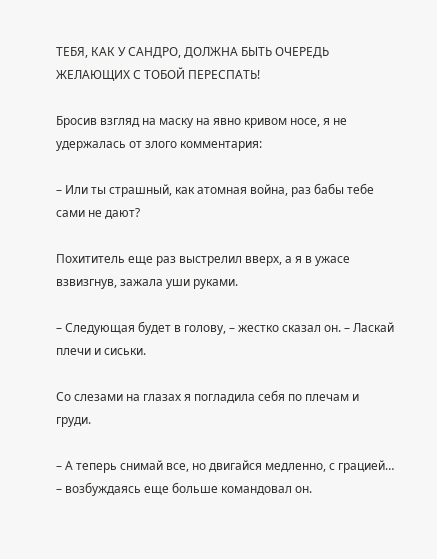ТЕБЯ, КАК У САНДРО, ДОЛЖНА БЫТЬ ОЧЕРЕДЬ ЖЕЛАЮЩИХ С ТОБОЙ ПЕРЕСПАТЬ!

Бросив взгляд на маску на явно кривом носе, я не удержалась от злого комментария:

– Или ты страшный, как атомная война, раз бабы тебе сами не дают?

Похититель еще раз выстрелил вверх, а я в ужасе взвизгнув, зажала уши руками.

– Следующая будет в голову, – жестко сказал он. – Ласкай плечи и сиськи.

Со слезами на глазах я погладила себя по плечам и груди.

– А теперь снимай все, но двигайся медленно, с грацией… – возбуждаясь еще больше командовал он.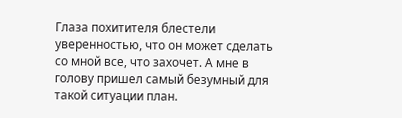Глаза похитителя блестели уверенностью, что он может сделать со мной все, что захочет. А мне в голову пришел самый безумный для такой ситуации план.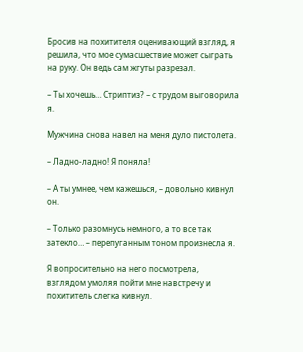Бросив на похитителя оценивающий взгляд, я решила, что мое сумасшествие может сыграть на руку. Он ведь сам жгуты разрезал.

– Ты хочешь… Стриптиз? – с трудом выговорила я.

Мужчина снова навел на меня дуло пистолета.

– Ладно-ладно! Я поняла!

– А ты умнее, чем кажешься, – довольно кивнул он.

– Только разомнусь немного, а то все так затекло… – перепуганным тоном произнесла я.

Я вопросительно на него посмотрела, взглядом умоляя пойти мне навстречу и похититель слегка кивнул.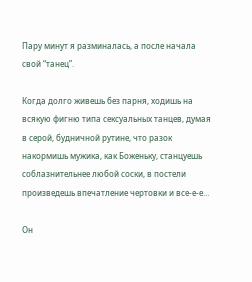Пару минут я разминалась, а после начала свой “танец”.

Когда долго живешь без парня, ходишь на всякую фигню типа сексуальных танцев, думая в серой, будничной рутине, что разок накормишь мужика, как Боженьку, станцуешь соблазнительнее любой соски, в постели произведешь впечатление чертовки и все-е-е…

Он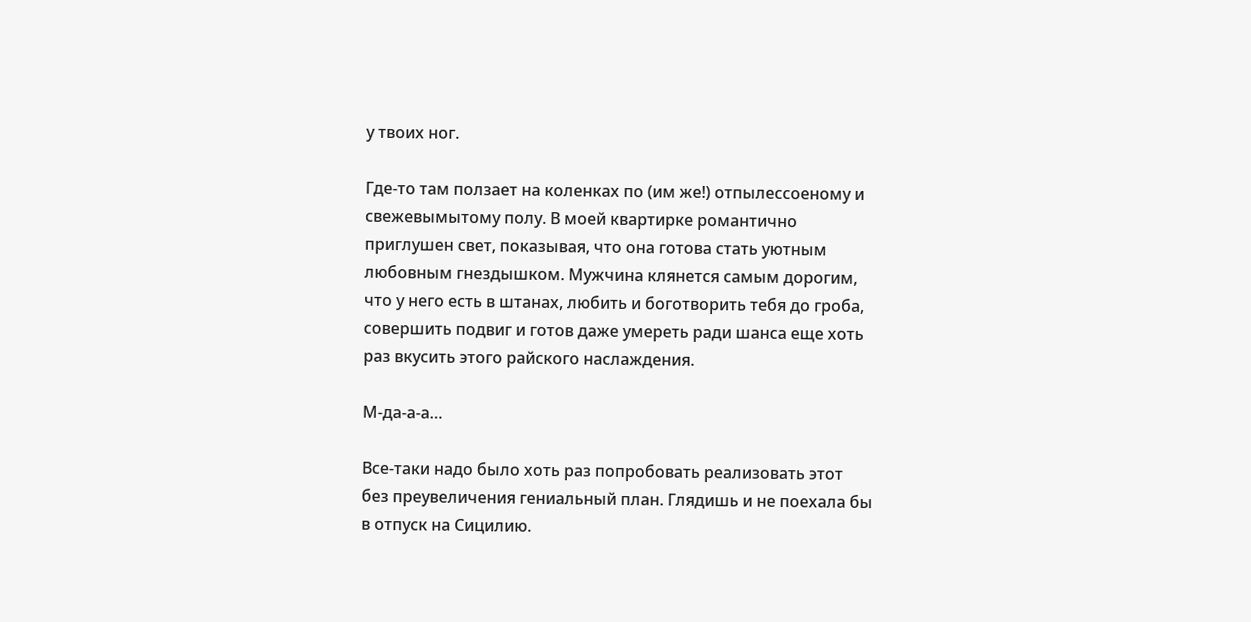у твоих ног.

Где-то там ползает на коленках по (им же!) отпылессоеному и свежевымытому полу. В моей квартирке романтично приглушен свет, показывая, что она готова стать уютным любовным гнездышком. Мужчина клянется самым дорогим, что у него есть в штанах, любить и боготворить тебя до гроба, совершить подвиг и готов даже умереть ради шанса еще хоть раз вкусить этого райского наслаждения.

М-да-а-а…

Все-таки надо было хоть раз попробовать реализовать этот без преувеличения гениальный план. Глядишь и не поехала бы в отпуск на Сицилию.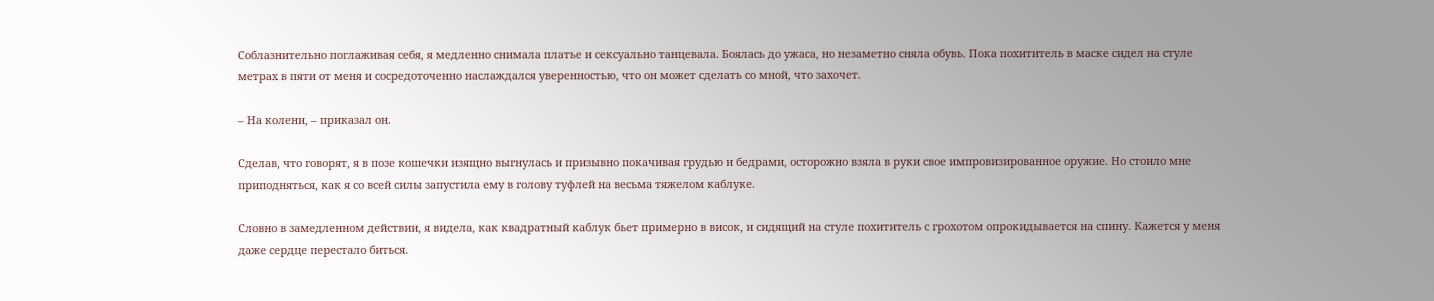Соблазнительно поглаживая себя, я медленно снимала платье и сексуально танцевала. Боялась до ужаса, но незаметно сняла обувь. Пока похититель в маске сидел на стуле метрах в пяти от меня и сосредоточенно наслаждался уверенностью, что он может сделать со мной, что захочет.

– На колени, – приказал он.

Сделав, что говорят, я в позе кошечки изящно выгнулась и призывно покачивая грудью и бедрами, осторожно взяла в руки свое импровизированное оружие. Но стоило мне приподняться, как я со всей силы запустила ему в голову туфлей на весьма тяжелом каблуке.

Словно в замедленном действии, я видела, как квадратный каблук бьет примерно в висок, и сидящий на стуле похититель с грохотом опрокидывается на спину. Кажется у меня даже сердце перестало биться.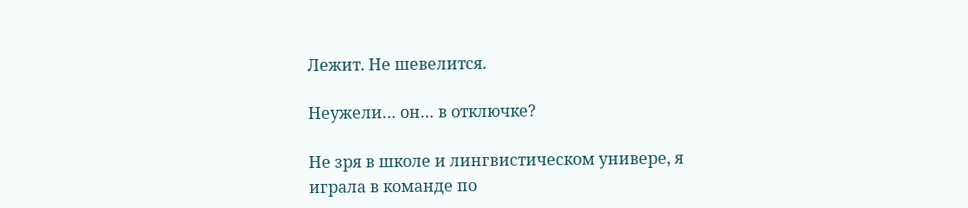Лежит. Не шевелится.

Неужели… он… в отключке?

Не зря в школе и лингвистическом универе, я играла в команде по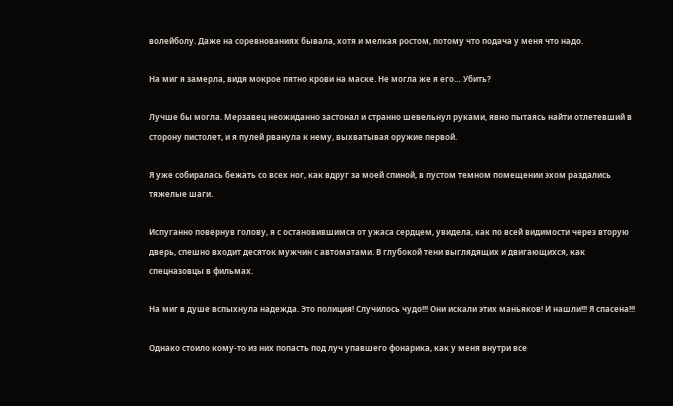волейболу. Даже на соревнованиях бывала, хотя и мелкая ростом, потому что подача у меня что надо.

На миг я замерла, видя мокрое пятно крови на маске. Не могла же я его… Убить?

Лучше бы могла. Мерзавец неожиданно застонал и странно шевельнул руками, явно пытаясь найти отлетевший в сторону пистолет, и я пулей рванула к нему, выхватывая оружие первой.

Я уже собиралась бежать со всех ног, как вдруг за моей спиной, в пустом темном помещении эхом раздались тяжелые шаги.

Испуганно повернув голову, я с остановившимся от ужаса сердцем, увидела, как по всей видимости через вторую дверь, спешно входит десяток мужчин с автоматами. В глубокой тени выглядящих и двигающихся, как спецназовцы в фильмах.

На миг в душе вспыхнула надежда. Это полиция! Случилось чудо!!! Они искали этих маньяков! И нашли!!! Я спасена!!!

Однако стоило кому-то из них попасть под луч упавшего фонарика, как у меня внутри все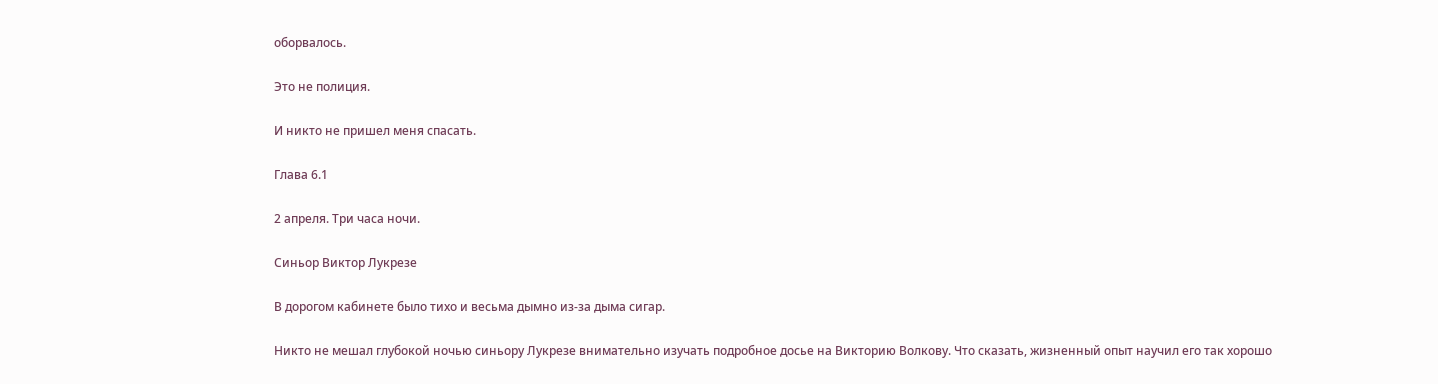оборвалось.

Это не полиция.

И никто не пришел меня спасать.

Глава 6.1

2 апреля. Три часа ночи.

Синьор Виктор Лукрезе

В дорогом кабинете было тихо и весьма дымно из-за дыма сигар.

Никто не мешал глубокой ночью синьору Лукрезе внимательно изучать подробное досье на Викторию Волкову. Что сказать, жизненный опыт научил его так хорошо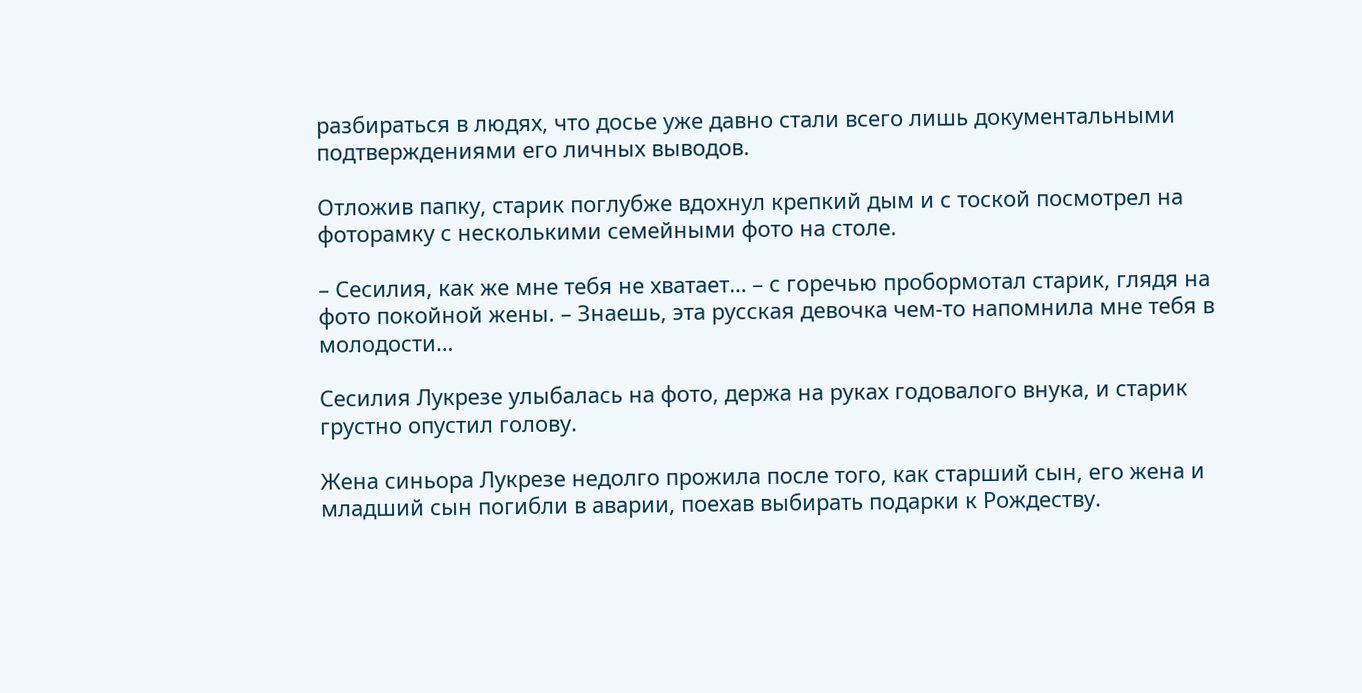разбираться в людях, что досье уже давно стали всего лишь документальными подтверждениями его личных выводов.

Отложив папку, старик поглубже вдохнул крепкий дым и с тоской посмотрел на фоторамку с несколькими семейными фото на столе.

– Сесилия, как же мне тебя не хватает… – с горечью пробормотал старик, глядя на фото покойной жены. – Знаешь, эта русская девочка чем-то напомнила мне тебя в молодости…

Сесилия Лукрезе улыбалась на фото, держа на руках годовалого внука, и старик грустно опустил голову.

Жена синьора Лукрезе недолго прожила после того, как старший сын, его жена и младший сын погибли в аварии, поехав выбирать подарки к Рождеству.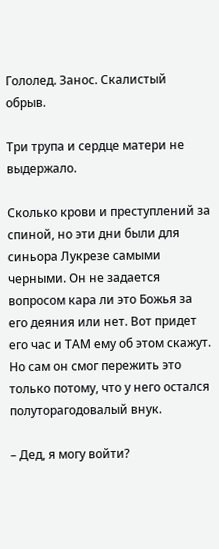Гололед. Занос. Скалистый обрыв.

Три трупа и сердце матери не выдержало.

Сколько крови и преступлений за спиной, но эти дни были для синьора Лукрезе самыми черными. Он не задается вопросом кара ли это Божья за его деяния или нет. Вот придет его час и ТАМ ему об этом скажут. Но сам он смог пережить это только потому, что у него остался полуторагодовалый внук.

– Дед, я могу войти?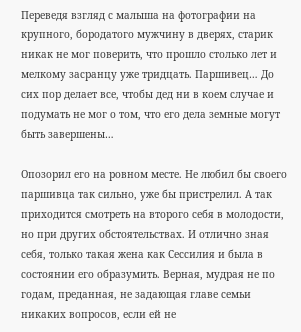Переведя взгляд с малыша на фотографии на крупного, бородатого мужчину в дверях, старик никак не мог поверить, что прошло столько лет и мелкому засранцу уже тридцать. Паршивец… До сих пор делает все, чтобы дед ни в коем случае и подумать не мог о том, что его дела земные могут быть завершены…

Опозорил его на ровном месте. Не любил бы своего паршивца так сильно, уже бы пристрелил. А так приходится смотреть на второго себя в молодости, но при других обстоятельствах. И отлично зная себя, только такая жена как Сессилия и была в состоянии его образумить. Верная, мудрая не по годам, преданная, не задающая главе семьи никаких вопросов, если ей не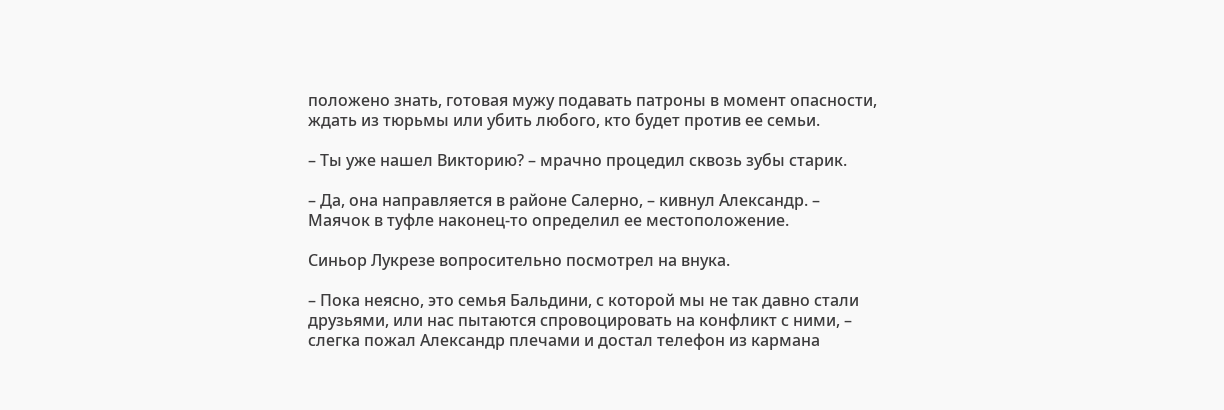положено знать, готовая мужу подавать патроны в момент опасности, ждать из тюрьмы или убить любого, кто будет против ее семьи.

– Ты уже нашел Викторию? – мрачно процедил сквозь зубы старик.

– Да, она направляется в районе Салерно, – кивнул Александр. – Маячок в туфле наконец-то определил ее местоположение.

Синьор Лукрезе вопросительно посмотрел на внука.

– Пока неясно, это семья Бальдини, с которой мы не так давно стали друзьями, или нас пытаются спровоцировать на конфликт с ними, – слегка пожал Александр плечами и достал телефон из кармана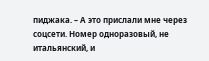пиджака. – А это прислали мне через соцсети. Номер одноразовый, не итальянский, и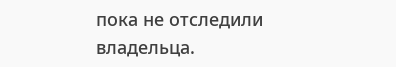пока не отследили владельца.